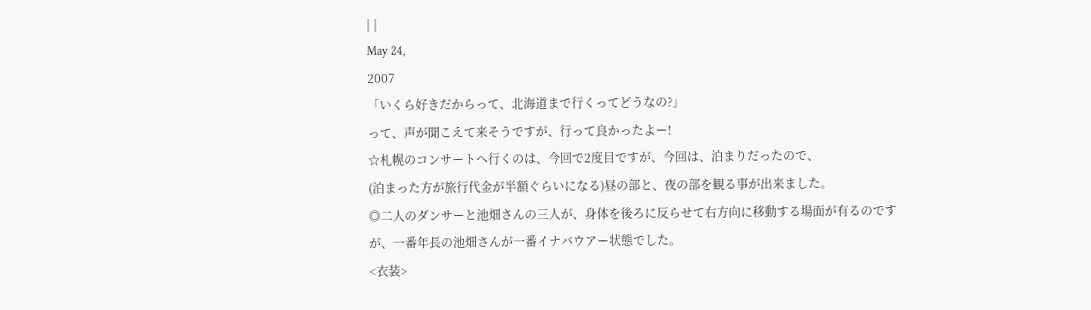| |
May 24,
2007
「いくら好きだからって、北海道まで行くってどうなの?」
って、声が聞こえて来そうですが、行って良かったよー!
☆札幌のコンサートへ行くのは、今回で2度目ですが、今回は、泊まりだったので、
(泊まった方が旅行代金が半額ぐらいになる)昼の部と、夜の部を観る事が出来ました。
◎二人のダンサーと池畑さんの三人が、身体を後ろに反らせて右方向に移動する場面が有るのですが、一番年長の池畑さんが一番イナバウアー状態でした。
<衣装>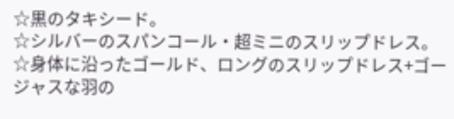☆黒のタキシード。
☆シルバーのスパンコール・超ミニのスリップドレス。
☆身体に沿ったゴールド、ロングのスリップドレス+ゴージャスな羽の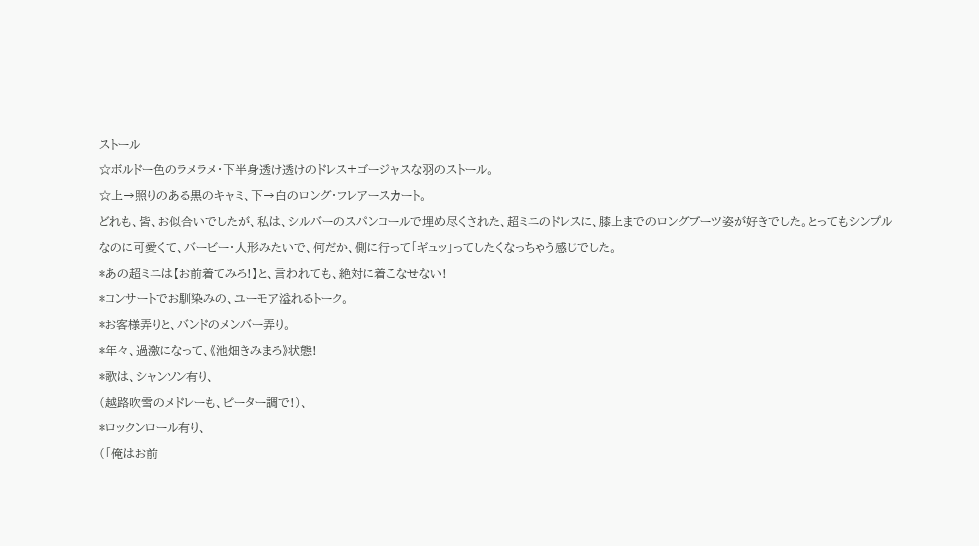ストール
☆ボルドー色のラメラメ・下半身透け透けのドレス+ゴージャスな羽のストール。
☆上→照りのある黒のキャミ、下→白のロング・フレアースカート。
どれも、皆、お似合いでしたが、私は、シルバーのスパンコールで埋め尽くされた、超ミニのドレスに、膝上までのロングブーツ姿が好きでした。とってもシンプルなのに可愛くて、バービー・人形みたいで、何だか、側に行って「ギュッ」ってしたくなっちゃう感じでした。
*あの超ミニは【お前着てみろ!】と、言われても、絶対に着こなせない!
*コンサートでお馴染みの、ユーモア溢れるトーク。
*お客様弄りと、バンドのメンバー弄り。
*年々、過激になって、《池畑きみまろ》状態!
*歌は、シャンソン有り、
(越路吹雪のメドレーも、ピーター調で!)、
*ロックンロール有り、
(「俺はお前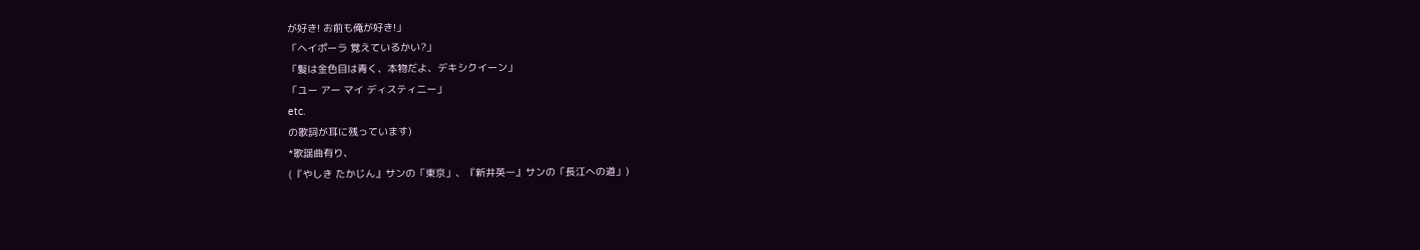が好き! お前も俺が好き!」
「ヘイポーラ 覚えているかい?」
「髪は金色目は青く、本物だよ、デキシクイーン」
「ユー アー マイ ディスティ二ー」
etc.
の歌詞が耳に残っています)
*歌謡曲有り、
(『やしき たかじん』サンの「東京」、『新井英一』サンの「長江への道」)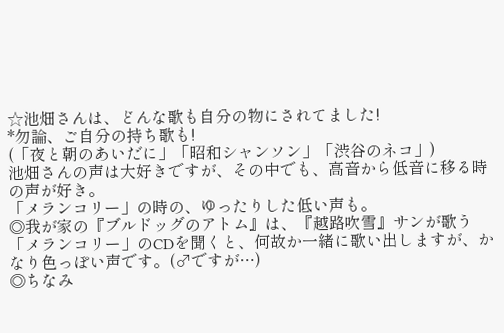☆池畑さんは、どんな歌も自分の物にされてました!
*勿論、ご自分の持ち歌も!
(「夜と朝のあいだに」「昭和シャンソン」「渋谷のネコ」)
池畑さんの声は大好きですが、その中でも、高音から低音に移る時の声が好き。
「メランコリー」の時の、ゆったりした低い声も。
◎我が家の『ブルドッグのアトム』は、『越路吹雪』サンが歌う「メランコリー」のCDを聞くと、何故か一緒に歌い出しますが、かなり色っぽい声です。(♂ですが…)
◎ちなみ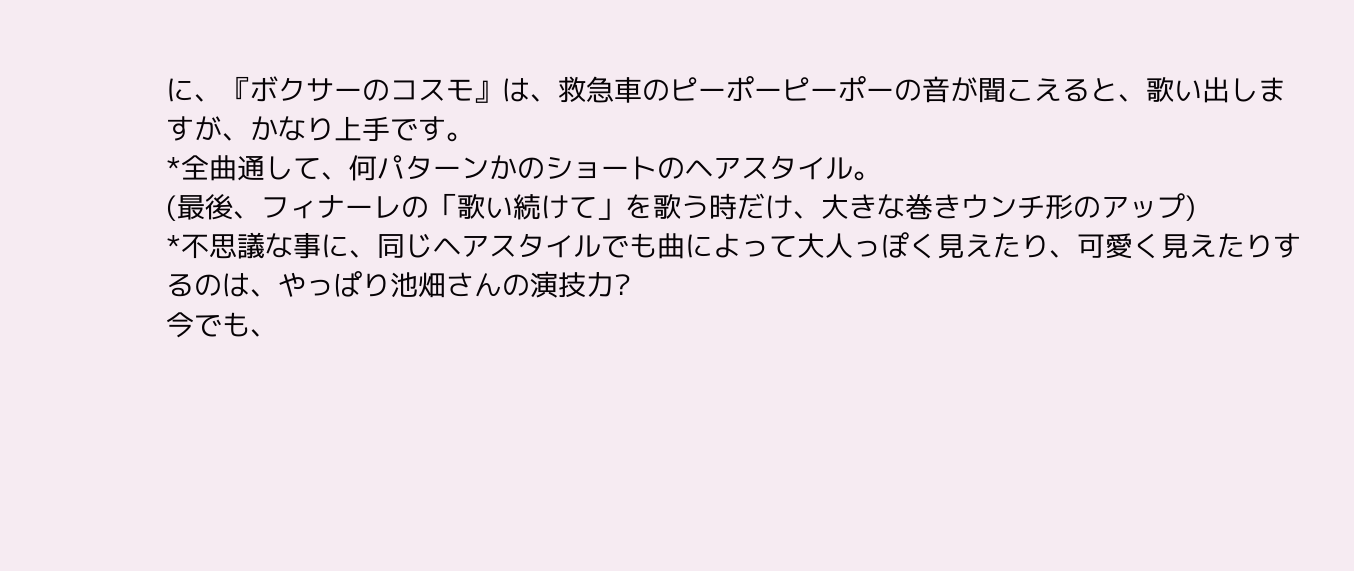に、『ボクサーのコスモ』は、救急車のピーポーピーポーの音が聞こえると、歌い出しますが、かなり上手です。
*全曲通して、何パターンかのショートのヘアスタイル。
(最後、フィナーレの「歌い続けて」を歌う時だけ、大きな巻きウンチ形のアップ)
*不思議な事に、同じヘアスタイルでも曲によって大人っぽく見えたり、可愛く見えたりするのは、やっぱり池畑さんの演技力?
今でも、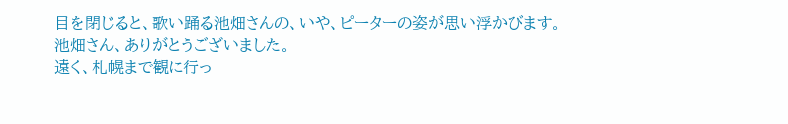目を閉じると、歌い踊る池畑さんの、いや、ピーターの姿が思い浮かびます。
池畑さん、ありがとうございました。
遠く、札幌まで観に行っ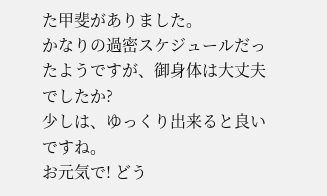た甲斐がありました。
かなりの過密スケジュールだったようですが、御身体は大丈夫でしたか?
少しは、ゆっくり出来ると良いですね。
お元気で! どう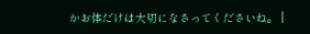かお体だけは大切になさってくださいね。 |